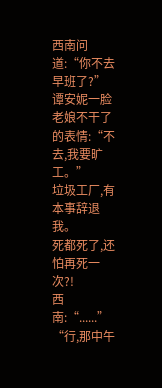西南问道:“你不去早班了?”
谭安妮一脸老娘不干了的表情:“不去,我要旷工。”
垃圾工厂,有本事辞退我。
死都死了,还怕再死一次?!
西南:“......”
“行,那中午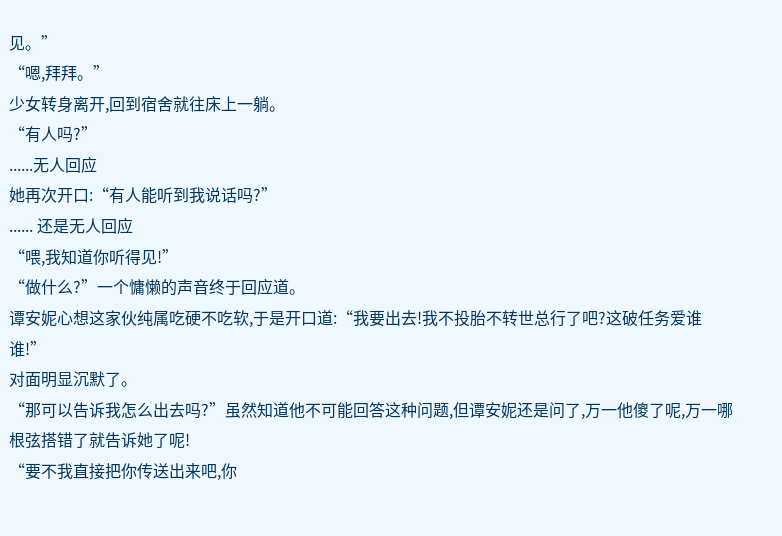见。”
“嗯,拜拜。”
少女转身离开,回到宿舍就往床上一躺。
“有人吗?”
......无人回应
她再次开口:“有人能听到我说话吗?”
...... 还是无人回应
“喂,我知道你听得见!”
“做什么?”一个慵懒的声音终于回应道。
谭安妮心想这家伙纯属吃硬不吃软,于是开口道:“我要出去!我不投胎不转世总行了吧?这破任务爱谁谁!”
对面明显沉默了。
“那可以告诉我怎么出去吗?”虽然知道他不可能回答这种问题,但谭安妮还是问了,万一他傻了呢,万一哪根弦搭错了就告诉她了呢!
“要不我直接把你传送出来吧,你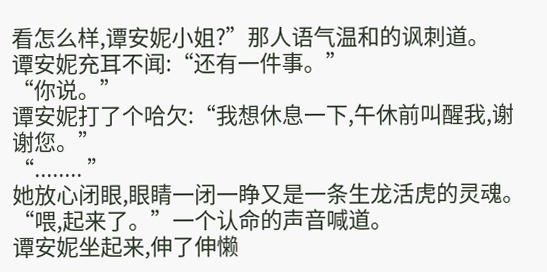看怎么样,谭安妮小姐?”那人语气温和的讽刺道。
谭安妮充耳不闻:“还有一件事。”
“你说。”
谭安妮打了个哈欠:“我想休息一下,午休前叫醒我,谢谢您。”
“........ ”
她放心闭眼,眼睛一闭一睁又是一条生龙活虎的灵魂。
“喂,起来了。”一个认命的声音喊道。
谭安妮坐起来,伸了伸懒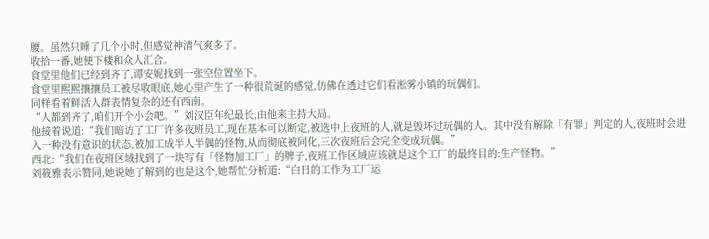腰。虽然只睡了几个小时,但感觉神清气爽多了。
收拾一番,她便下楼和众人汇合。
食堂里他们已经到齐了,谭安妮找到一张空位置坐下。
食堂里熙熙攘攘员工被尽收眼底,她心里产生了一种很荒诞的感觉,仿佛在透过它们看淞雾小镇的玩偶们。
同样看着鲜活人群表情复杂的还有西南。
“人都到齐了,咱们开个小会吧。”刘汉臣年纪最长,由他来主持大局。
他接着说道:“我们暗访了工厂许多夜班员工,现在基本可以断定,被选中上夜班的人,就是毁坏过玩偶的人。其中没有解除「有罪」判定的人,夜班时会进入一种没有意识的状态,被加工成半人半偶的怪物,从而彻底被同化,三次夜班后会完全变成玩偶。”
西北:“我们在夜班区域找到了一块写有「怪物加工厂」的牌子,夜班工作区域应该就是这个工厂的最终目的:生产怪物。”
刘筱雅表示赞同,她说她了解到的也是这个,她帮忙分析道:“白日的工作为工厂运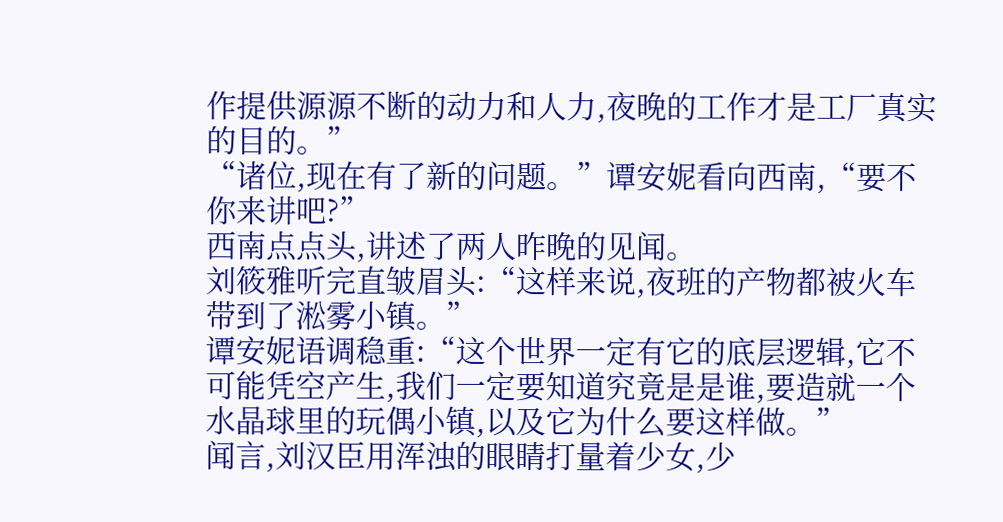作提供源源不断的动力和人力,夜晚的工作才是工厂真实的目的。”
“诸位,现在有了新的问题。”谭安妮看向西南,“要不你来讲吧?”
西南点点头,讲述了两人昨晚的见闻。
刘筱雅听完直皱眉头:“这样来说,夜班的产物都被火车带到了淞雾小镇。”
谭安妮语调稳重:“这个世界一定有它的底层逻辑,它不可能凭空产生,我们一定要知道究竟是是谁,要造就一个水晶球里的玩偶小镇,以及它为什么要这样做。”
闻言,刘汉臣用浑浊的眼睛打量着少女,少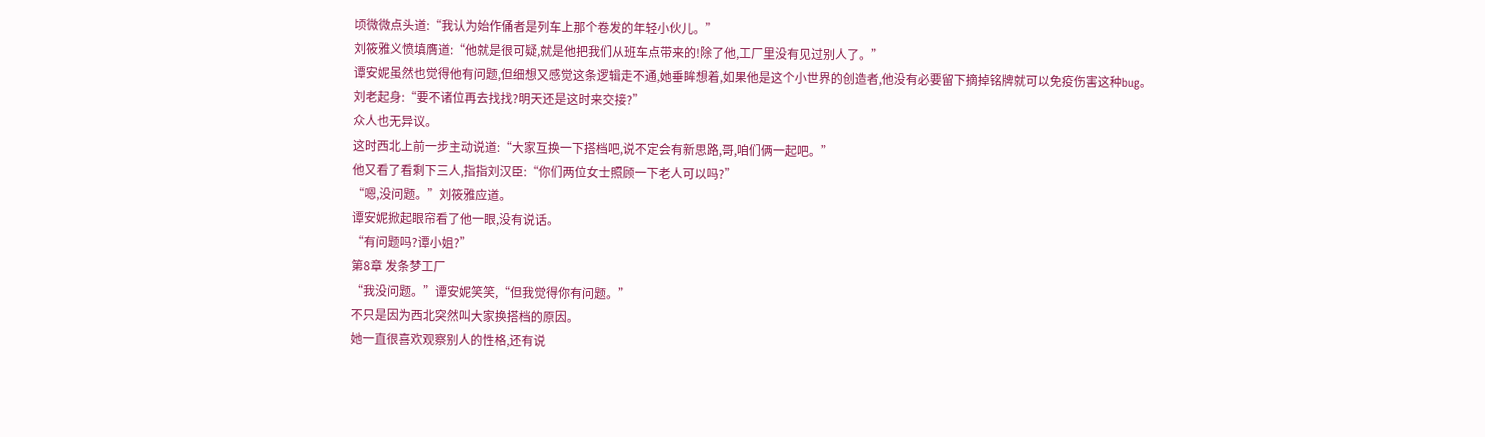顷微微点头道:“我认为始作俑者是列车上那个卷发的年轻小伙儿。”
刘筱雅义愤填膺道:“他就是很可疑,就是他把我们从班车点带来的!除了他,工厂里没有见过别人了。”
谭安妮虽然也觉得他有问题,但细想又感觉这条逻辑走不通,她垂眸想着,如果他是这个小世界的创造者,他没有必要留下摘掉铭牌就可以免疫伤害这种bug。
刘老起身:“要不诸位再去找找?明天还是这时来交接?”
众人也无异议。
这时西北上前一步主动说道:“大家互换一下搭档吧,说不定会有新思路,哥,咱们俩一起吧。”
他又看了看剩下三人,指指刘汉臣:“你们两位女士照顾一下老人可以吗?”
“嗯,没问题。”刘筱雅应道。
谭安妮掀起眼帘看了他一眼,没有说话。
“有问题吗?谭小姐?”
第8章 发条梦工厂
“我没问题。”谭安妮笑笑,“但我觉得你有问题。”
不只是因为西北突然叫大家换搭档的原因。
她一直很喜欢观察别人的性格,还有说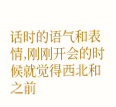话时的语气和表情,刚刚开会的时候就觉得西北和之前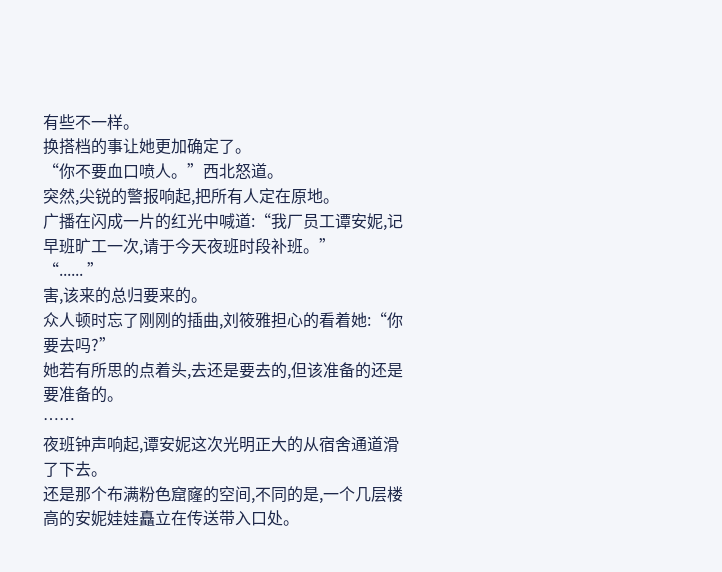有些不一样。
换搭档的事让她更加确定了。
“你不要血口喷人。”西北怒道。
突然,尖锐的警报响起,把所有人定在原地。
广播在闪成一片的红光中喊道:“我厂员工谭安妮,记早班旷工一次,请于今天夜班时段补班。”
“...... ”
害,该来的总归要来的。
众人顿时忘了刚刚的插曲,刘筱雅担心的看着她:“你要去吗?”
她若有所思的点着头,去还是要去的,但该准备的还是要准备的。
……
夜班钟声响起,谭安妮这次光明正大的从宿舍通道滑了下去。
还是那个布满粉色窟窿的空间,不同的是,一个几层楼高的安妮娃娃矗立在传送带入口处。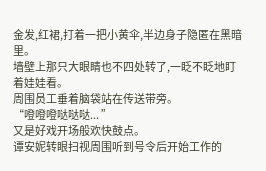金发,红裙,打着一把小黄伞,半边身子隐匿在黑暗里。
墙壁上那只大眼睛也不四处转了,一眨不眨地盯着娃娃看。
周围员工垂着脑袋站在传送带旁。
“噔噔噔哒哒哒... ”
又是好戏开场般欢快鼓点。
谭安妮转眼扫视周围听到号令后开始工作的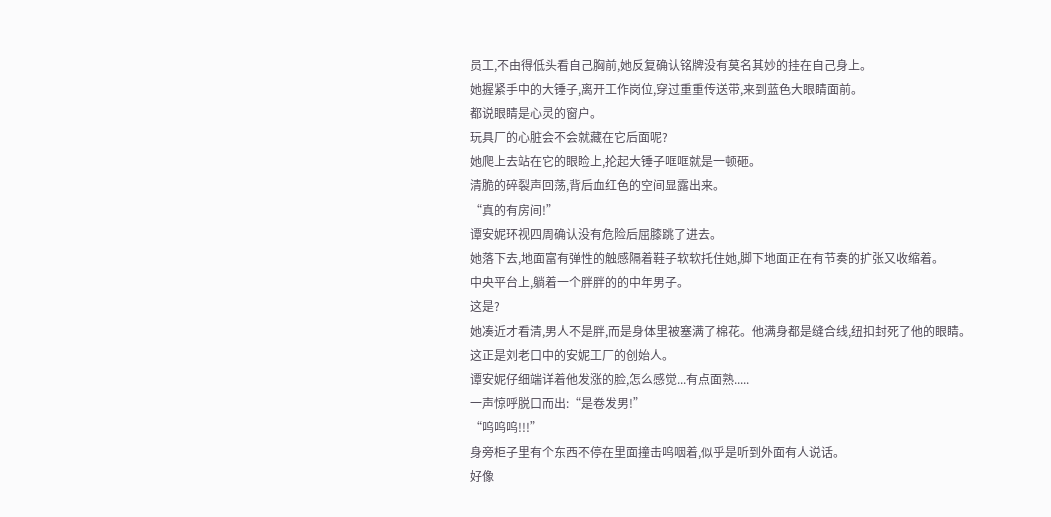员工,不由得低头看自己胸前,她反复确认铭牌没有莫名其妙的挂在自己身上。
她握紧手中的大锤子,离开工作岗位,穿过重重传送带,来到蓝色大眼睛面前。
都说眼睛是心灵的窗户。
玩具厂的心脏会不会就藏在它后面呢?
她爬上去站在它的眼睑上,抡起大锤子哐哐就是一顿砸。
清脆的碎裂声回荡,背后血红色的空间显露出来。
“真的有房间!”
谭安妮环视四周确认没有危险后屈膝跳了进去。
她落下去,地面富有弹性的触感隔着鞋子软软托住她,脚下地面正在有节奏的扩张又收缩着。
中央平台上,躺着一个胖胖的的中年男子。
这是?
她凑近才看清,男人不是胖,而是身体里被塞满了棉花。他满身都是缝合线,纽扣封死了他的眼睛。
这正是刘老口中的安妮工厂的创始人。
谭安妮仔细端详着他发涨的脸,怎么感觉...有点面熟.....
一声惊呼脱口而出:“是卷发男!”
“呜呜呜!!!”
身旁柜子里有个东西不停在里面撞击呜咽着,似乎是听到外面有人说话。
好像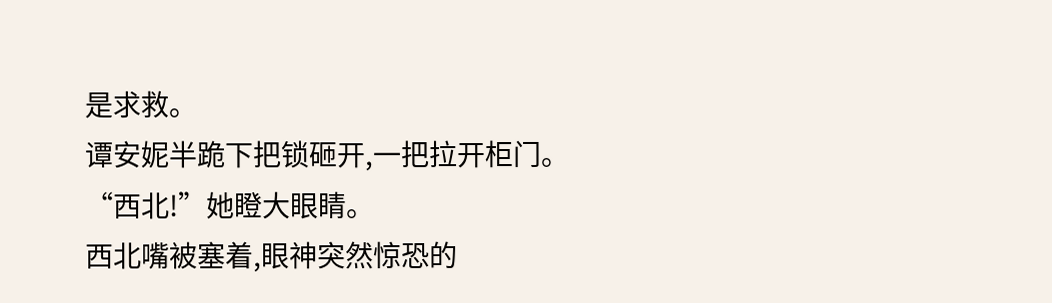是求救。
谭安妮半跪下把锁砸开,一把拉开柜门。
“西北!”她瞪大眼睛。
西北嘴被塞着,眼神突然惊恐的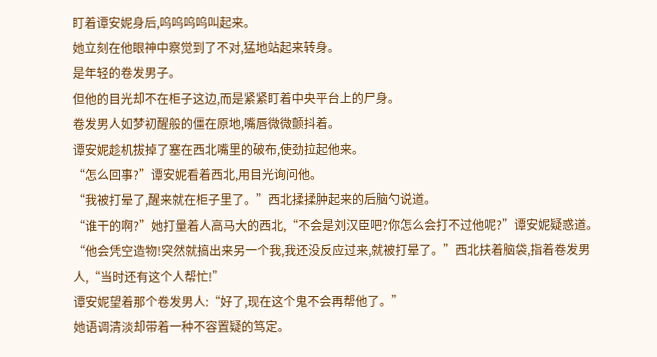盯着谭安妮身后,呜呜呜呜叫起来。
她立刻在他眼神中察觉到了不对,猛地站起来转身。
是年轻的卷发男子。
但他的目光却不在柜子这边,而是紧紧盯着中央平台上的尸身。
卷发男人如梦初醒般的僵在原地,嘴唇微微颤抖着。
谭安妮趁机拔掉了塞在西北嘴里的破布,使劲拉起他来。
“怎么回事?”谭安妮看着西北,用目光询问他。
“我被打晕了,醒来就在柜子里了。”西北揉揉肿起来的后脑勺说道。
“谁干的啊?”她打量着人高马大的西北,“不会是刘汉臣吧?你怎么会打不过他呢?”谭安妮疑惑道。
“他会凭空造物!突然就搞出来另一个我,我还没反应过来,就被打晕了。”西北扶着脑袋,指着卷发男人,“当时还有这个人帮忙!”
谭安妮望着那个卷发男人:“好了,现在这个鬼不会再帮他了。”
她语调清淡却带着一种不容置疑的笃定。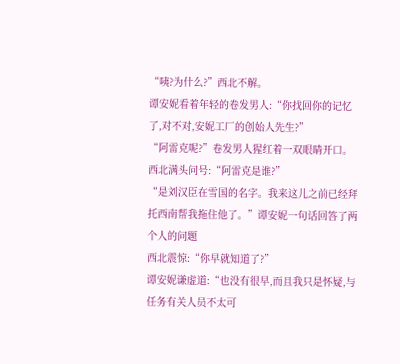“咦?为什么?”西北不解。
谭安妮看着年轻的卷发男人:“你找回你的记忆了,对不对,安妮工厂的创始人先生?”
“阿雷克呢?”卷发男人猩红着一双眼睛开口。
西北满头问号:“阿雷克是谁?”
“是刘汉臣在雪国的名字。我来这儿之前已经拜托西南帮我拖住他了。”谭安妮一句话回答了两个人的问题
西北震惊:“你早就知道了?”
谭安妮谦虚道:“也没有很早,而且我只是怀疑,与任务有关人员不太可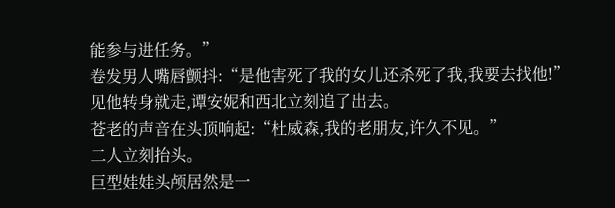能参与进任务。”
卷发男人嘴唇颤抖:“是他害死了我的女儿还杀死了我,我要去找他!”
见他转身就走,谭安妮和西北立刻追了出去。
苍老的声音在头顶响起:“杜威森,我的老朋友,许久不见。”
二人立刻抬头。
巨型娃娃头颅居然是一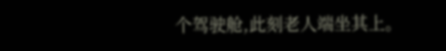个驾驶舱,此刻老人端坐其上。